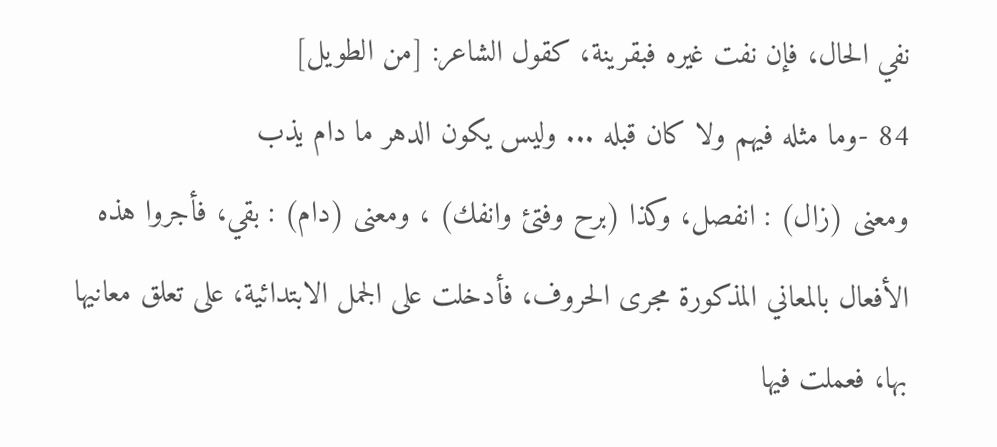نفي الحال، فإن نفت غيره فبقرينة، كقول الشاعر: [من الطويل]
84 -وما مثله فيهم ولا كان قبله ... وليس يكون الدهر ما دام يذب
ومعنى (زال) : انفصل، وكذا (برح وفتئ وانفك) ، ومعنى (دام) : بقي، فأجروا هذه الأفعال بالمعاني المذكورة مجرى الحروف، فأدخلت على الجمل الابتدائية، على تعلق معانيها بها، فعملت فيها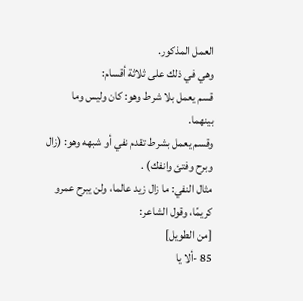العمل المذكور.
وهي في ذلك على ثلاثة أقسام:
قسم يعمل بلا شرط وهو: كان وليس وما بينهما.
وقسم يعمل بشرط تقدم نفي أو شبهه وهو: (زال وبرح وفتئ وانفك) .
مثال النفي: ما زال زيد عالما، ولن يبرح عمرو كريمًا، وقول الشاعر:
[من الطويل]
85 -ألا يا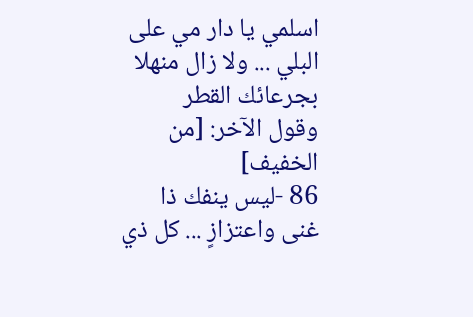اسلمي يا دار مي على البلي ... ولا زال منهلا بجرعائك القطر
وقول الآخر: [من الخفيف]
86 -ليس ينفك ذا غنى واعتزازٍ ... كل ذي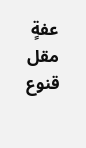عفةٍ مقل قنوع